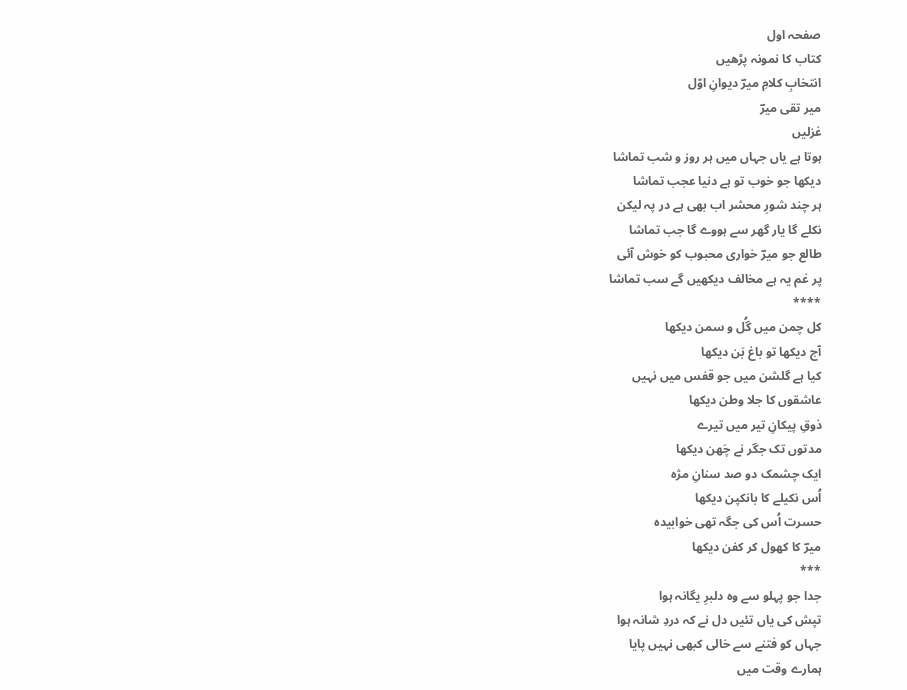صفحہ اول
کتاب کا نمونہ پڑھیں
انتخابِ کلامِ میرؔ دیوانِ اوّل
میر تقی میرؔ
غزلیں
ہوتا ہے یاں جہاں میں ہر روز و شب تماشا
دیکھا جو خوب تو ہے دنیا عجب تماشا
ہر چند شورِ محشر اب بھی ہے در پہ لیکن
نکلے گا یار گھر سے ہووے گا جب تماشا
طالع جو میرؔ خواری محبوب کو خوش آئی
پر غم یہ ہے مخالف دیکھیں گے سب تماشا
****
کل چمن میں گُل و سمن دیکھا
آج دیکھا تو باغ بَن دیکھا
کیا ہے گلشن میں جو قفس میں نہیں
عاشقوں کا جلا وطن دیکھا
ذوقِ پیکانِ تیر میں تیرے
مدتوں تک جگر نے چَھن دیکھا
ایک چشمک دو صد سنانِ مژہ
اُس نکیلے کا بانکپن دیکھا
حسرت اُس کی جگہ تھی خوابیدہ
میرؔ کا کھول کر کفن دیکھا
***
جدا جو پہلو سے وہ دلبرِ یگانہ ہوا
تپش کی یاں تئیں دل نے کہ دردِ شانہ ہوا
جہاں کو فتنے سے خالی کبھی نہیں پایا
ہمارے وقت میں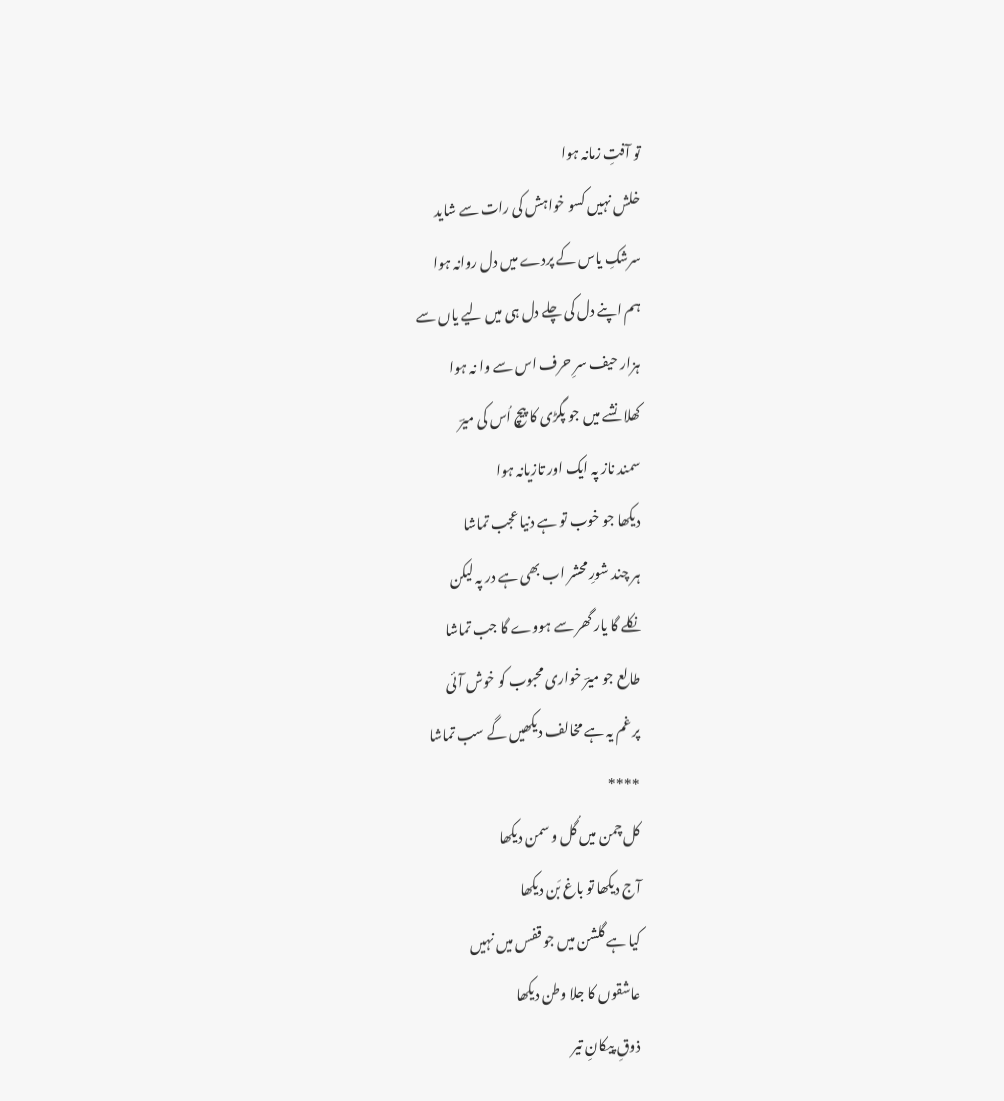تو آفتِ زمانہ ہوا
خلش نہیں کسو خواہش کی رات سے شاید
سرشکِ یاس کے پردے میں دل روانہ ہوا
ہم اپنے دل کی چلے دل ہی میں لیے یاں سے
ہزار حیف سرِ حرف اس سے وا نہ ہوا
کھلا نشے میں جو پگڑی کا پیچ اُس کی میرؔ
سمند ناز پہ ایک اور تازیانہ ہوا
دیکھا جو خوب تو ہے دنیا عجب تماشا
ہر چند شورِ محشر اب بھی ہے در پہ لیکن
نکلے گا یار گھر سے ہووے گا جب تماشا
طالع جو میرؔ خواری محبوب کو خوش آئی
پر غم یہ ہے مخالف دیکھیں گے سب تماشا
****
کل چمن میں گُل و سمن دیکھا
آج دیکھا تو باغ بَن دیکھا
کیا ہے گلشن میں جو قفس میں نہیں
عاشقوں کا جلا وطن دیکھا
ذوقِ پیکانِ تیر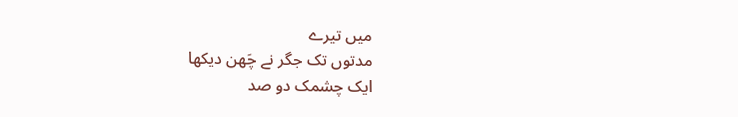میں تیرے
مدتوں تک جگر نے چَھن دیکھا
ایک چشمک دو صد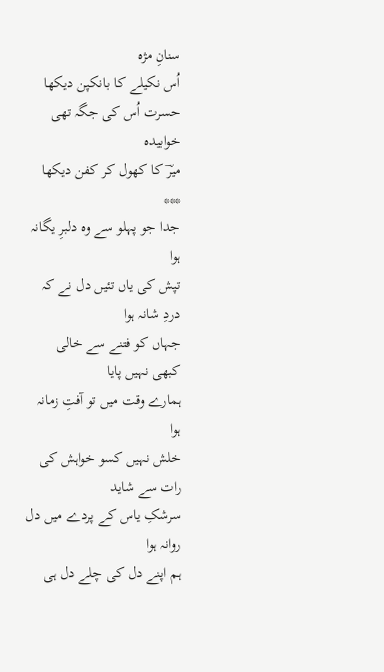سنانِ مژہ
اُس نکیلے کا بانکپن دیکھا
حسرت اُس کی جگہ تھی خوابیدہ
میرؔ کا کھول کر کفن دیکھا
***
جدا جو پہلو سے وہ دلبرِ یگانہ ہوا
تپش کی یاں تئیں دل نے کہ دردِ شانہ ہوا
جہاں کو فتنے سے خالی کبھی نہیں پایا
ہمارے وقت میں تو آفتِ زمانہ ہوا
خلش نہیں کسو خواہش کی رات سے شاید
سرشکِ یاس کے پردے میں دل روانہ ہوا
ہم اپنے دل کی چلے دل ہی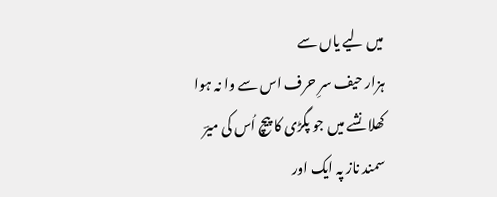میں لیے یاں سے
ہزار حیف سرِ حرف اس سے وا نہ ہوا
کھلا نشے میں جو پگڑی کا پیچ اُس کی میرؔ
سمند ناز پہ ایک اور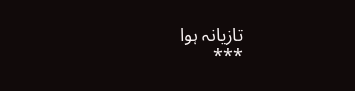تازیانہ ہوا
***